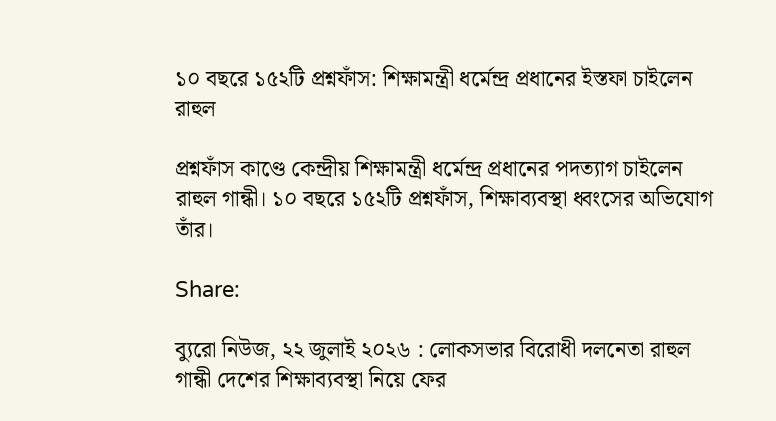১০ বছরে ১৫২টি প্রশ্নফাঁস: শিক্ষামন্ত্রী ধর্মেন্দ্র প্রধানের ইস্তফা চাইলেন রাহুল

প্রশ্নফাঁস কাণ্ডে কেন্দ্রীয় শিক্ষামন্ত্রী ধর্মেন্দ্র প্রধানের পদত্যাগ চাইলেন রাহুল গান্ধী। ১০ বছরে ১৫২টি প্রশ্নফাঁস, শিক্ষাব্যবস্থা ধ্বংসের অভিযোগ তাঁর।

Share:

ব্যুরো নিউজ, ২২ জুলাই ২০২৬ : লোকসভার বিরোধী দলনেতা রাহুল গান্ধী দেশের শিক্ষাব্যবস্থা নিয়ে ফের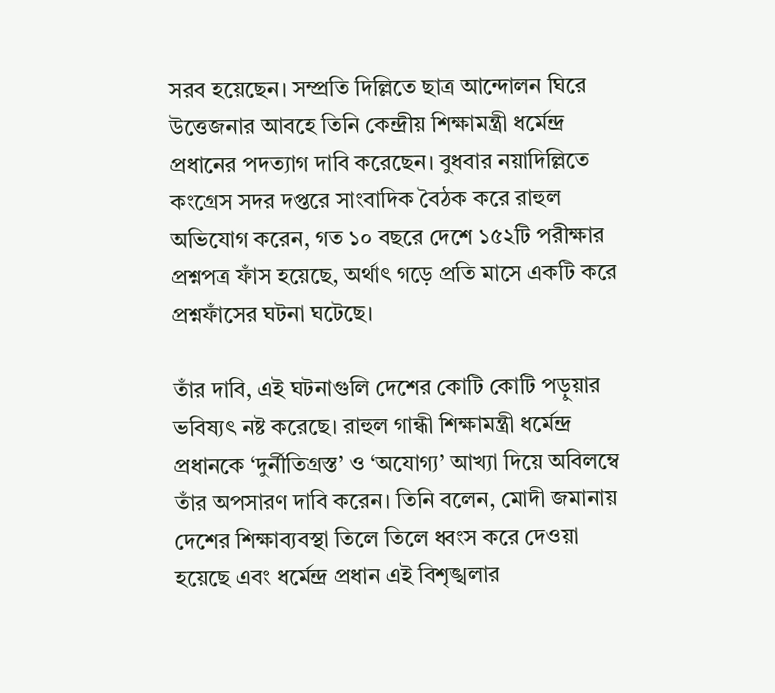সরব হয়েছেন। সম্প্রতি দিল্লিতে ছাত্র আন্দোলন ঘিরে উত্তেজনার আবহে তিনি কেন্দ্রীয় শিক্ষামন্ত্রী ধর্মেন্দ্র প্রধানের পদত্যাগ দাবি করেছেন। বুধবার নয়াদিল্লিতে কংগ্রেস সদর দপ্তরে সাংবাদিক বৈঠক করে রাহুল অভিযোগ করেন, গত ১০ বছরে দেশে ১৫২টি পরীক্ষার প্রশ্নপত্র ফাঁস হয়েছে, অর্থাৎ গড়ে প্রতি মাসে একটি করে প্রশ্নফাঁসের ঘটনা ঘটেছে।

তাঁর দাবি, এই ঘটনাগুলি দেশের কোটি কোটি পড়ুয়ার ভবিষ্যৎ নষ্ট করেছে। রাহুল গান্ধী শিক্ষামন্ত্রী ধর্মেন্দ্র প্রধানকে ‘দুর্নীতিগ্রস্ত’ ও ‘অযোগ্য’ আখ্যা দিয়ে অবিলম্বে তাঁর অপসারণ দাবি করেন। তিনি বলেন, মোদী জমানায় দেশের শিক্ষাব্যবস্থা তিলে তিলে ধ্বংস করে দেওয়া হয়েছে এবং ধর্মেন্দ্র প্রধান এই বিশৃঙ্খলার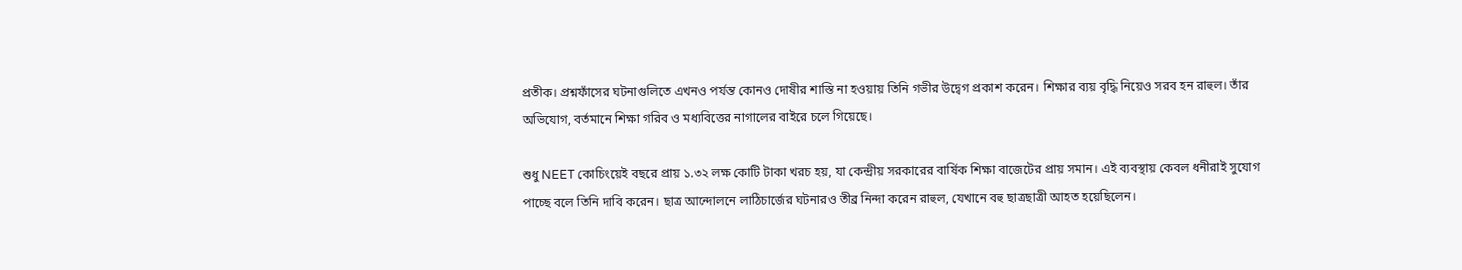প্রতীক। প্রশ্নফাঁসের ঘটনাগুলিতে এখনও পর্যন্ত কোনও দোষীর শাস্তি না হওয়ায় তিনি গভীর উদ্বেগ প্রকাশ করেন। শিক্ষার ব্যয় বৃদ্ধি নিয়েও সরব হন রাহুল। তাঁর অভিযোগ, বর্তমানে শিক্ষা গরিব ও মধ্যবিত্তের নাগালের বাইরে চলে গিয়েছে।

শুধু NEET কোচিংয়েই বছরে প্রায় ১.৩২ লক্ষ কোটি টাকা খরচ হয়, যা কেন্দ্রীয় সরকারের বার্ষিক শিক্ষা বাজেটের প্রায় সমান। এই ব্যবস্থায় কেবল ধনীরাই সুযোগ পাচ্ছে বলে তিনি দাবি করেন। ছাত্র আন্দোলনে লাঠিচার্জের ঘটনারও তীব্র নিন্দা করেন রাহুল, যেখানে বহু ছাত্রছাত্রী আহত হয়েছিলেন।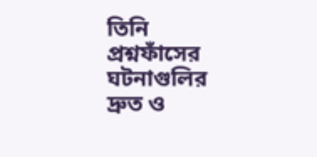তিনি প্রশ্নফাঁসের ঘটনাগুলির দ্রুত ও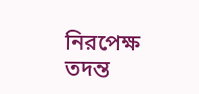নিরপেক্ষ তদন্ত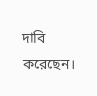দাবি করেছেন।